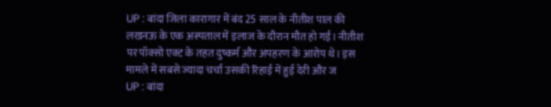UP : बांदा जिला कारागार में बंद 25 साल के नीतीश पाल की लखनऊ के एक अस्पताल में इलाज के दौरान मौत हो गई। नीतीश पर पॉक्सो एक्ट के तहत दुष्कर्म और अपहरण के आरोप थे। इस मामले में सबसे ज्यादा चर्चा उसकी रिहाई में हुई देरी और ज
UP : बांदा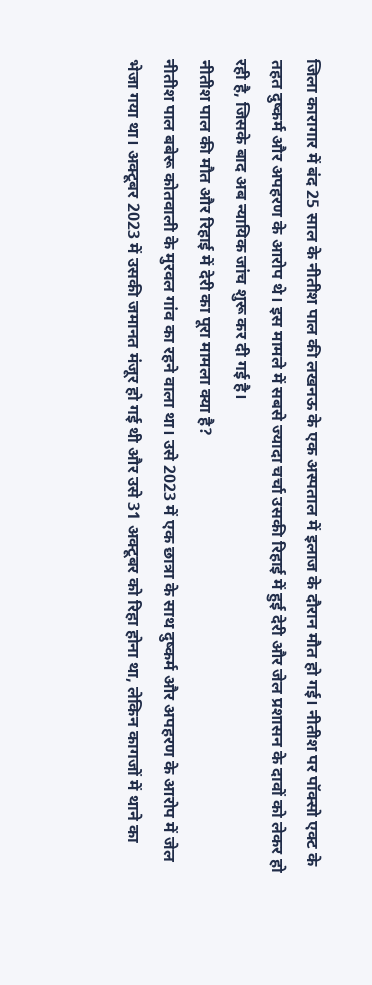जिला कारागार में बंद 25 साल के नीतीश पाल की लखनऊ के एक अस्पताल में इलाज के दौरान मौत हो गई। नीतीश पर पॉक्सो एक्ट के तहत दुष्कर्म और अपहरण के आरोप थे। इस मामले में सबसे ज्यादा चर्चा उसकी रिहाई में हुई देरी और जेल प्रशासन के दावों को लेकर हो रही है, जिसके बाद अब न्यायिक जांच शुरू कर दी गई है।
नीतीश पाल की मौत और रिहाई में देरी का पूरा मामला क्या है?
नीतीश पाल बबेरू कोतवाली के मुरवल गांव का रहने वाला था। उसे 2023 में एक छात्रा के साथ दुष्कर्म और अपहरण के आरोप में जेल भेजा गया था। अक्टूबर 2023 में उसकी जमानत मंजूर हो गई थी और उसे 31 अक्टूबर को रिहा होना था, लेकिन कागजों में थाने का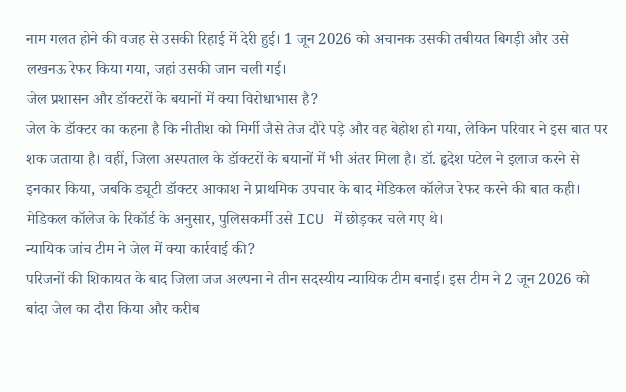नाम गलत होने की वजह से उसकी रिहाई में देरी हुई। 1 जून 2026 को अचानक उसकी तबीयत बिगड़ी और उसे लखनऊ रेफर किया गया, जहां उसकी जान चली गई।
जेल प्रशासन और डॉक्टरों के बयानों में क्या विरोधाभास है?
जेल के डॉक्टर का कहना है कि नीतीश को मिर्गी जैसे तेज दौरे पड़े और वह बेहोश हो गया, लेकिन परिवार ने इस बात पर शक जताया है। वहीं, जिला अस्पताल के डॉक्टरों के बयानों में भी अंतर मिला है। डॉ. हृदेश पटेल ने इलाज करने से इनकार किया, जबकि ड्यूटी डॉक्टर आकाश ने प्राथमिक उपचार के बाद मेडिकल कॉलेज रेफर करने की बात कही। मेडिकल कॉलेज के रिकॉर्ड के अनुसार, पुलिसकर्मी उसे ICU में छोड़कर चले गए थे।
न्यायिक जांच टीम ने जेल में क्या कार्रवाई की?
परिजनों की शिकायत के बाद जिला जज अल्पना ने तीन सदस्यीय न्यायिक टीम बनाई। इस टीम ने 2 जून 2026 को बांदा जेल का दौरा किया और करीब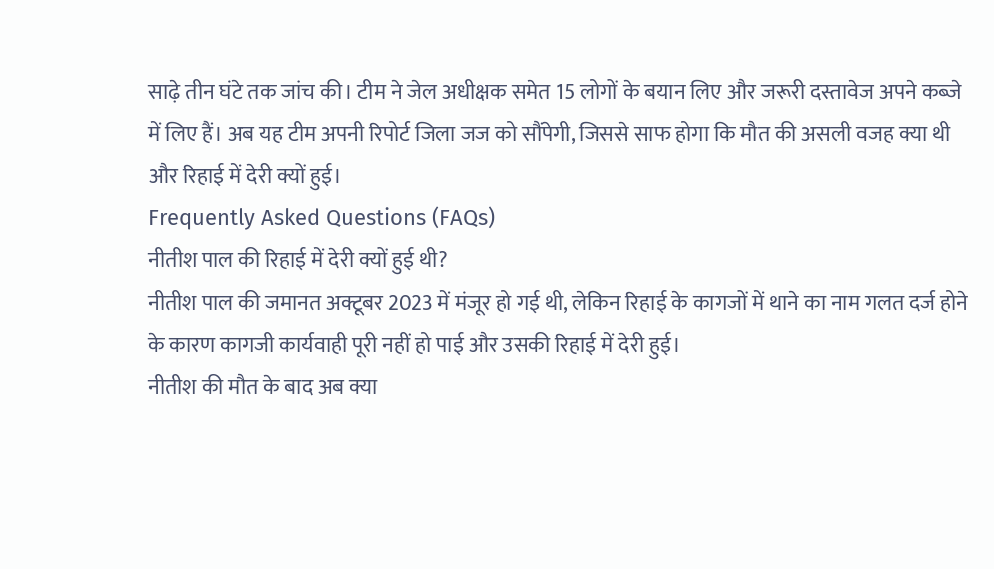साढ़े तीन घंटे तक जांच की। टीम ने जेल अधीक्षक समेत 15 लोगों के बयान लिए और जरूरी दस्तावेज अपने कब्जे में लिए हैं। अब यह टीम अपनी रिपोर्ट जिला जज को सौंपेगी, जिससे साफ होगा कि मौत की असली वजह क्या थी और रिहाई में देरी क्यों हुई।
Frequently Asked Questions (FAQs)
नीतीश पाल की रिहाई में देरी क्यों हुई थी?
नीतीश पाल की जमानत अक्टूबर 2023 में मंजूर हो गई थी, लेकिन रिहाई के कागजों में थाने का नाम गलत दर्ज होने के कारण कागजी कार्यवाही पूरी नहीं हो पाई और उसकी रिहाई में देरी हुई।
नीतीश की मौत के बाद अब क्या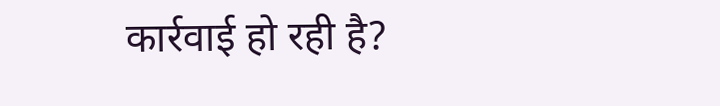कार्रवाई हो रही है?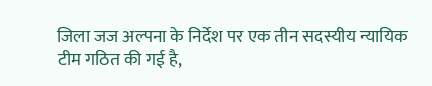जिला जज अल्पना के निर्देश पर एक तीन सदस्यीय न्यायिक टीम गठित की गई है,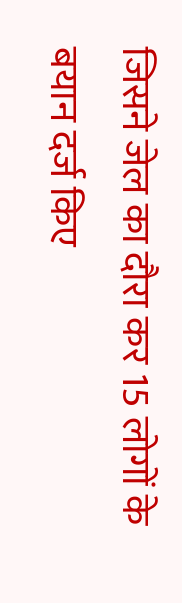जिसने जेल का दौरा कर 15 लोगों के बयान दर्ज किए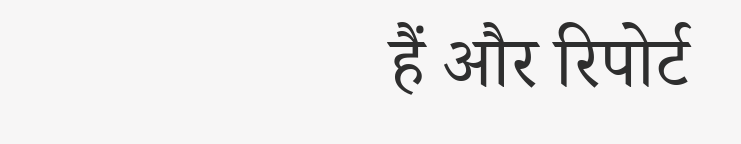हैं और रिपोर्ट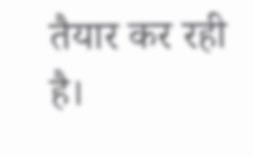तैयार कर रही है।